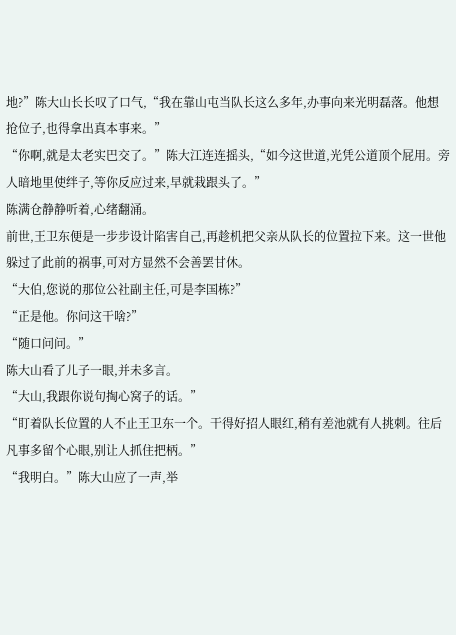地?”陈大山长长叹了口气,“我在靠山屯当队长这么多年,办事向来光明磊落。他想抢位子,也得拿出真本事来。”
“你啊,就是太老实巴交了。”陈大江连连摇头,“如今这世道,光凭公道顶个屁用。旁人暗地里使绊子,等你反应过来,早就栽跟头了。”
陈满仓静静听着,心绪翻涌。
前世,王卫东便是一步步设计陷害自己,再趁机把父亲从队长的位置拉下来。这一世他躲过了此前的祸事,可对方显然不会善罢甘休。
“大伯,您说的那位公社副主任,可是李国栋?”
“正是他。你问这干啥?”
“随口问问。”
陈大山看了儿子一眼,并未多言。
“大山,我跟你说句掏心窝子的话。”
“盯着队长位置的人不止王卫东一个。干得好招人眼红,稍有差池就有人挑刺。往后凡事多留个心眼,别让人抓住把柄。”
“我明白。”陈大山应了一声,举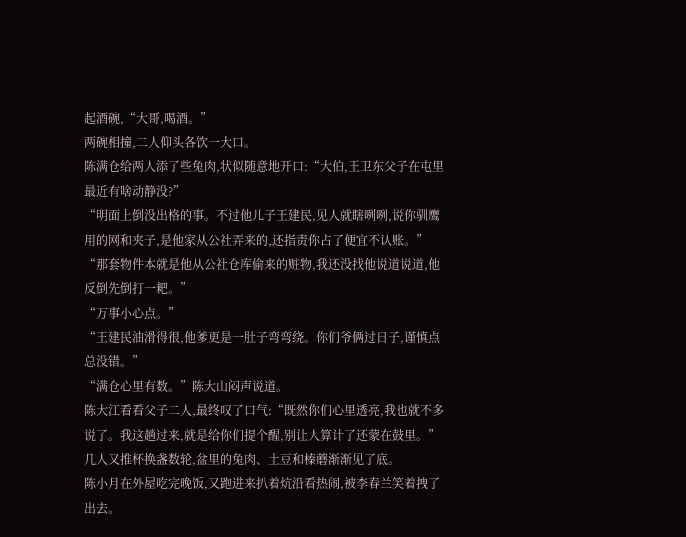起酒碗,“大哥,喝酒。”
两碗相撞,二人仰头各饮一大口。
陈满仓给两人添了些兔肉,状似随意地开口:“大伯,王卫东父子在屯里最近有啥动静没?”
“明面上倒没出格的事。不过他儿子王建民,见人就瞎咧咧,说你驯鹰用的网和夹子,是他家从公社弄来的,还指责你占了便宜不认账。”
“那套物件本就是他从公社仓库偷来的赃物,我还没找他说道说道,他反倒先倒打一耙。”
“万事小心点。”
“王建民油滑得很,他爹更是一肚子弯弯绕。你们爷俩过日子,谨慎点总没错。”
“满仓心里有数。”陈大山闷声说道。
陈大江看看父子二人,最终叹了口气:“既然你们心里透亮,我也就不多说了。我这趟过来,就是给你们提个醒,别让人算计了还蒙在鼓里。”
几人又推杯换盏数轮,盆里的兔肉、土豆和榛蘑渐渐见了底。
陈小月在外屋吃完晚饭,又跑进来扒着炕沿看热闹,被李春兰笑着拽了出去。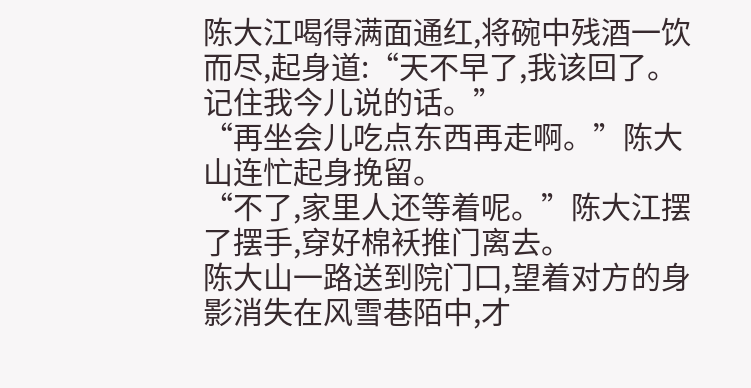陈大江喝得满面通红,将碗中残酒一饮而尽,起身道:“天不早了,我该回了。记住我今儿说的话。”
“再坐会儿吃点东西再走啊。”陈大山连忙起身挽留。
“不了,家里人还等着呢。”陈大江摆了摆手,穿好棉袄推门离去。
陈大山一路送到院门口,望着对方的身影消失在风雪巷陌中,才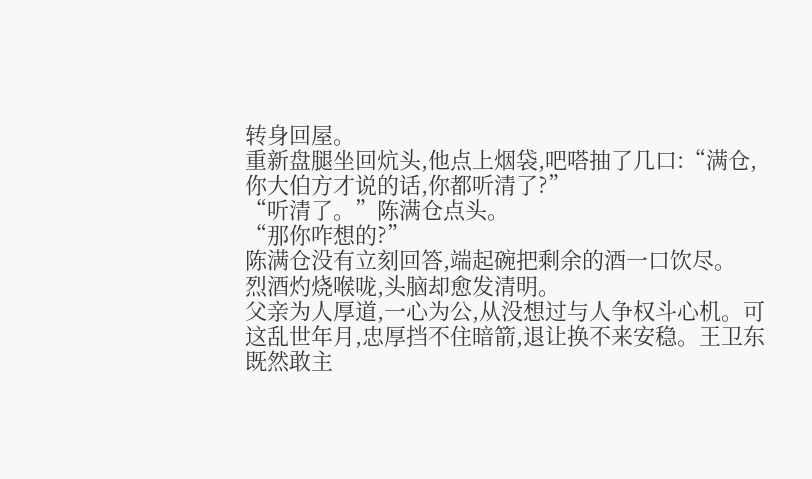转身回屋。
重新盘腿坐回炕头,他点上烟袋,吧嗒抽了几口:“满仓,你大伯方才说的话,你都听清了?”
“听清了。”陈满仓点头。
“那你咋想的?”
陈满仓没有立刻回答,端起碗把剩余的酒一口饮尽。
烈酒灼烧喉咙,头脑却愈发清明。
父亲为人厚道,一心为公,从没想过与人争权斗心机。可这乱世年月,忠厚挡不住暗箭,退让换不来安稳。王卫东既然敢主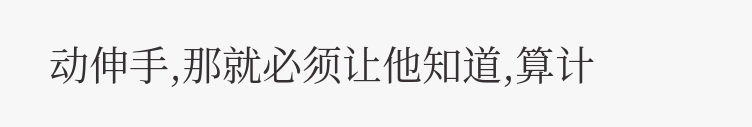动伸手,那就必须让他知道,算计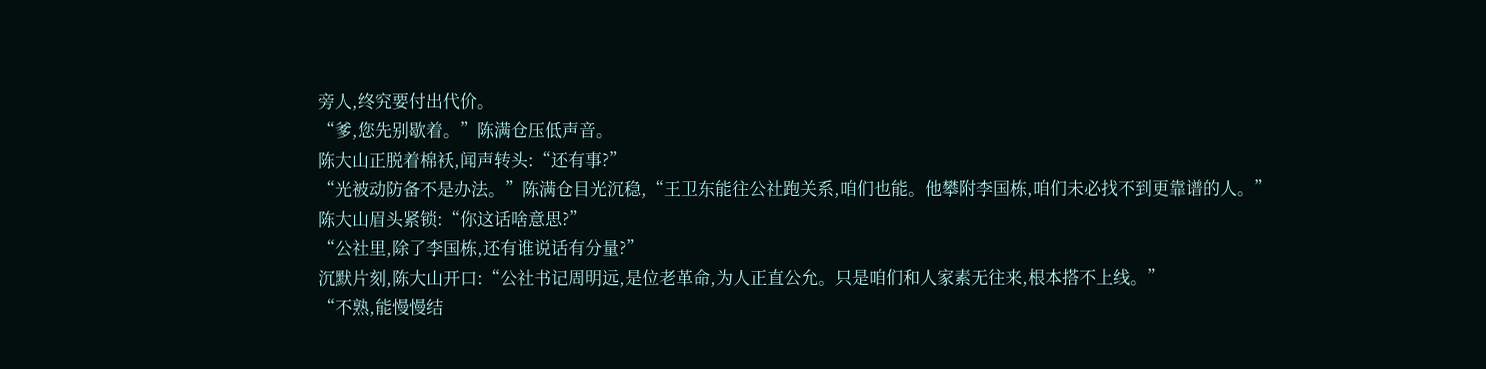旁人,终究要付出代价。
“爹,您先别歇着。”陈满仓压低声音。
陈大山正脱着棉袄,闻声转头:“还有事?”
“光被动防备不是办法。”陈满仓目光沉稳,“王卫东能往公社跑关系,咱们也能。他攀附李国栋,咱们未必找不到更靠谱的人。”
陈大山眉头紧锁:“你这话啥意思?”
“公社里,除了李国栋,还有谁说话有分量?”
沉默片刻,陈大山开口:“公社书记周明远,是位老革命,为人正直公允。只是咱们和人家素无往来,根本搭不上线。”
“不熟,能慢慢结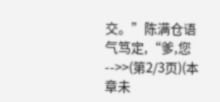交。”陈满仓语气笃定,“爹,您
-->>(第2/3页)(本章未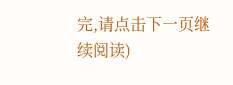完,请点击下一页继续阅读)